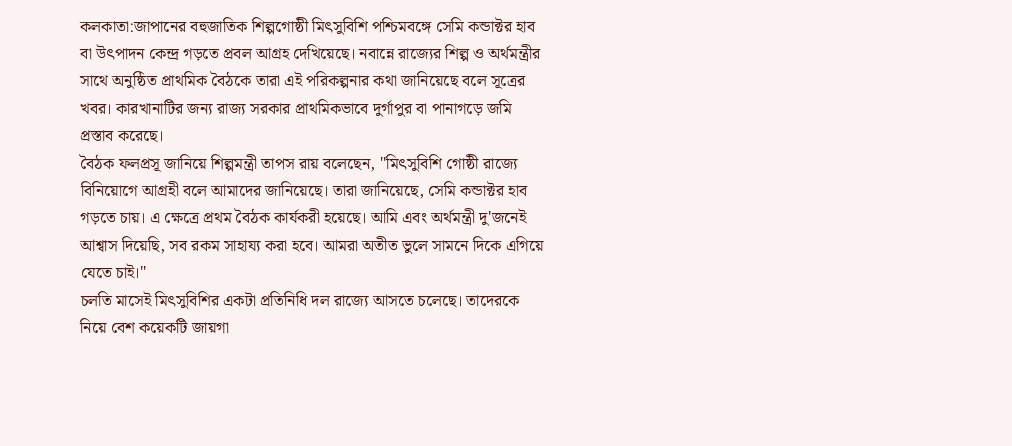কলকাতা:জাপানের বহুজাতিক শিল্পগোষ্ঠী মিৎসুবিশি পশ্চিমবঙ্গে সেমি কন্ডাক্টর হাব বা উৎপাদন কেন্দ্র গড়তে প্রবল আগ্রহ দেখিয়েছে। নবান্নে রাজ্যের শিল্প ও অর্থমন্ত্রীর সাথে অনুষ্ঠিত প্রাথমিক বৈঠকে তারা এই পরিকল্পনার কথা জানিয়েছে বলে সূত্রের খবর। কারখানাটির জন্য রাজ্য সরকার প্রাথমিকভাবে দুর্গাপুর বা পানাগড়ে জমি প্রস্তাব করেছে।
বৈঠক ফলপ্রসূ জানিয়ে শিল্পমন্ত্রী তাপস রায় বলেছেন, ''মিৎসুবিশি গোষ্ঠী রাজ্যে বিনিয়োগে আগ্রহী বলে আমাদের জানিয়েছে। তারা জানিয়েছে, সেমি কন্ডাক্টর হাব গড়তে চায়। এ ক্ষেত্রে প্রথম বৈঠক কার্যকরী হয়েছে। আমি এবং অর্থমন্ত্রী দু'জনেই আশ্বাস দিয়েছি, সব রকম সাহায্য করা হবে। আমরা অতীত ভুলে সামনে দিকে এগিয়ে যেতে চাই।''
চলতি মাসেই মিৎসুবিশির একটা প্রতিনিধি দল রাজ্যে আসতে চলেছে। তাদেরকে নিয়ে বেশ কয়েকটি জায়গা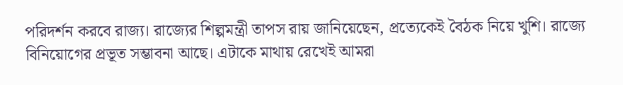পরিদর্শন করবে রাজ্য। রাজ্যের শিল্পমন্ত্রী তাপস রায় জানিয়েছেন, প্রত্যেকেই বৈঠক নিয়ে খুশি। রাজ্যে বিনিয়োগের প্রভূত সম্ভাবনা আছে। এটাকে মাথায় রেখেই আমরা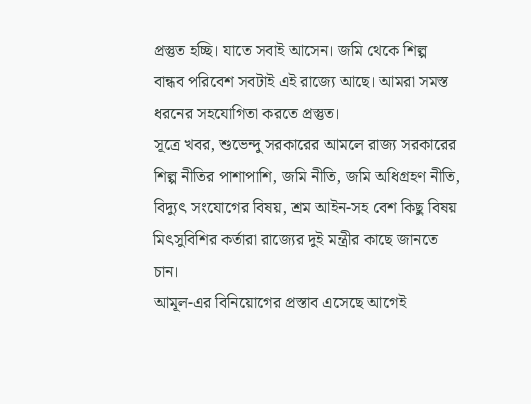প্রস্তুত হচ্ছি। যাতে সবাই আসেন। জমি থেকে শিল্প বান্ধব পরিবেশ সবটাই এই রাজ্যে আছে। আমরা সমস্ত ধরনের সহযোগিতা করতে প্রস্তুত।
সূত্রে খবর, শুভেন্দু সরকারের আমলে রাজ্য সরকারের শিল্প নীতির পাশাপাশি, জমি নীতি, জমি অধিগ্রহণ নীতি, বিদ্যুৎ সংযোগের বিষয়, শ্রম আইন-সহ বেশ কিছু বিষয় মিৎসুবিশির কর্তারা রাজ্যের দুই মন্ত্রীর কাছে জানতে চান।
আমূল-এর বিনিয়োগের প্রস্তাব এসেছে আগেই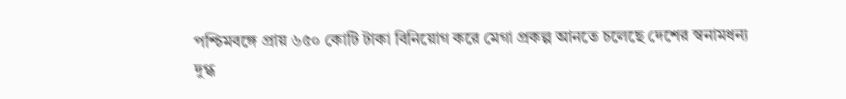পশ্চিমবঙ্গে প্রায় ৬৫০ কোটি টাকা বিনিয়োগ করে মেগা প্রকল্প আনতে চলেছে দেশের স্বনামধন্য দুগ্ধ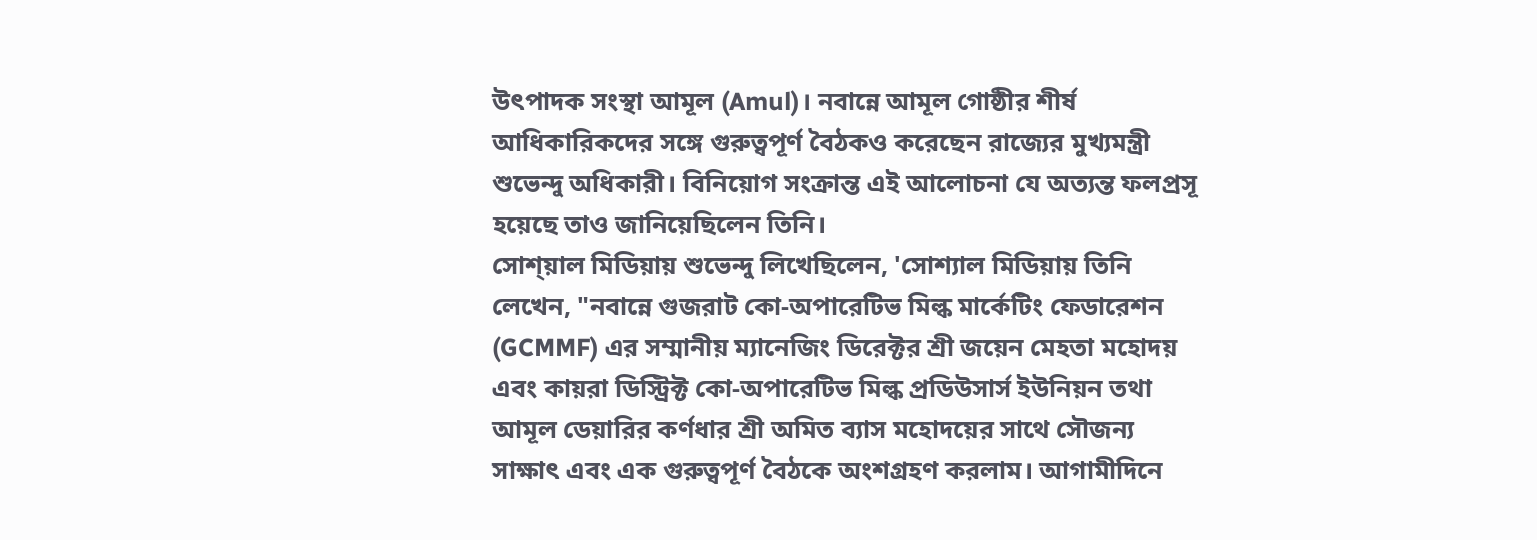উৎপাদক সংস্থা আমূল (Amul)। নবান্নে আমূল গোষ্ঠীর শীর্ষ আধিকারিকদের সঙ্গে গুরুত্বপূর্ণ বৈঠকও করেছেন রাজ্যের মুখ্যমন্ত্রী শুভেন্দু অধিকারী। বিনিয়োগ সংক্রান্ত এই আলোচনা যে অত্যন্ত ফলপ্রসূ হয়েছে তাও জানিয়েছিলেন তিনি।
সোশ্য়াল মিডিয়ায় শুভেন্দু লিখেছিলেন, 'সোশ্যাল মিডিয়ায় তিনি লেখেন, "নবান্নে গুজরাট কো-অপারেটিভ মিল্ক মার্কেটিং ফেডারেশন (GCMMF) এর সম্মানীয় ম্যানেজিং ডিরেক্টর শ্রী জয়েন মেহতা মহোদয় এবং কায়রা ডিস্ট্রিক্ট কো-অপারেটিভ মিল্ক প্রডিউসার্স ইউনিয়ন তথা আমূল ডেয়ারির কর্ণধার শ্রী অমিত ব্যাস মহোদয়ের সাথে সৌজন্য সাক্ষাৎ এবং এক গুরুত্বপূর্ণ বৈঠকে অংশগ্রহণ করলাম। আগামীদিনে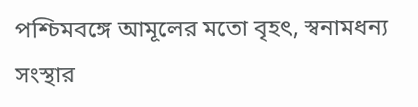পশ্চিমবঙ্গে আমূলের মতো বৃহৎ, স্বনামধন্য সংস্থার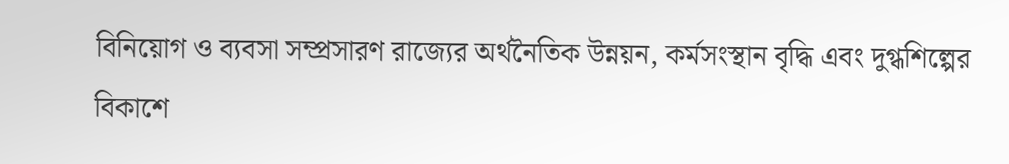বিনিয়োগ ও ব্যবসা সম্প্রসারণ রাজ্যের অর্থনৈতিক উন্নয়ন, কর্মসংস্থান বৃদ্ধি এবং দুগ্ধশিল্পের বিকাশে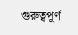গুরুত্বপূর্ণ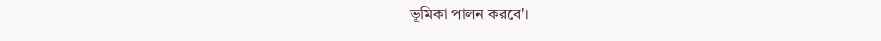ভূমিকা পালন করবে'।